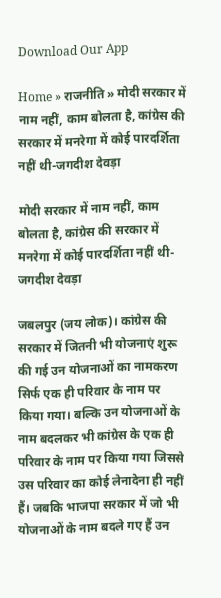Download Our App

Home » राजनीति » मोदी सरकार में नाम नहीं, काम बोलता है, कांग्रेस की सरकार में मनरेगा में कोई पारदर्शिता नहीं थी-जगदीश देवड़ा

मोदी सरकार में नाम नहीं, काम बोलता है, कांग्रेस की सरकार में मनरेगा में कोई पारदर्शिता नहीं थी-जगदीश देवड़ा

जबलपुर (जय लोक)। कांग्रेस की सरकार में जितनी भी योजनाएं शुरू की गई उन योजनाओं का नामकरण सिर्फ एक ही परिवार के नाम पर किया गया। बल्कि उन योजनाओं के नाम बदलकर भी कांग्रेस के एक ही परिवार के नाम पर किया गया जिससे उस परिवार का कोई लेनादेना ही नहीं हैं। जबकि भाजपा सरकार में जो भी योजनाओं के नाम बदले गए हैं उन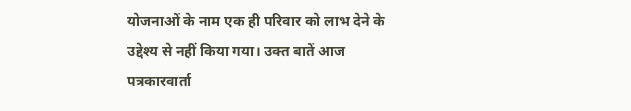योजनाओं के नाम एक ही परिवार को लाभ देने के उद्देश्य से नहीं किया गया। उक्त बातें आज पत्रकारवार्ता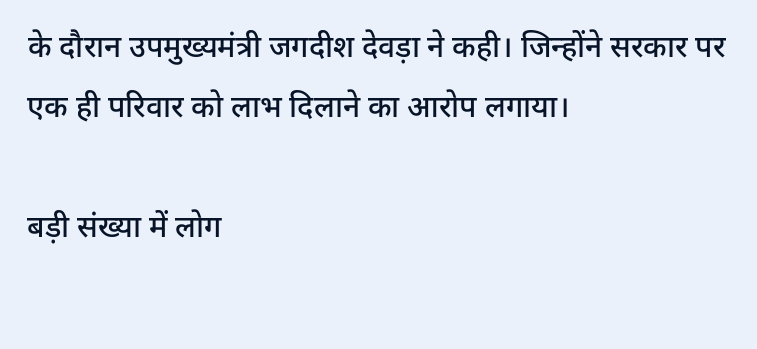के दौरान उपमुख्यमंत्री जगदीश देवड़ा ने कही। जिन्होंने सरकार पर एक ही परिवार को लाभ दिलाने का आरोप लगाया।

बड़ी संख्या में लोग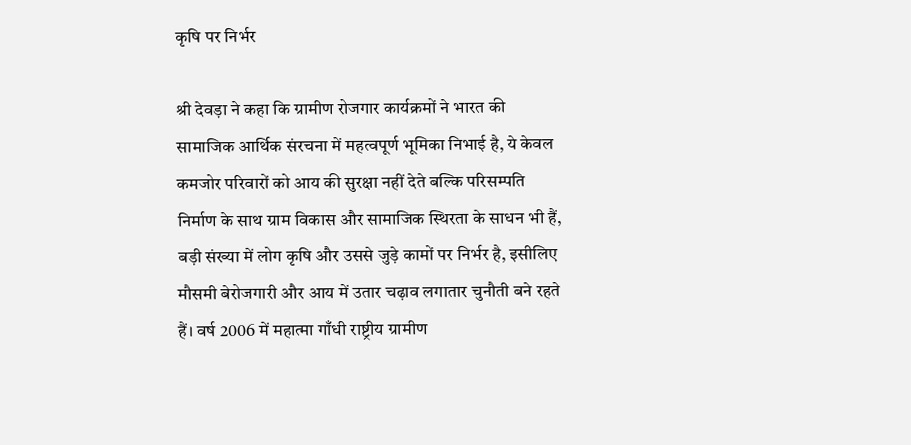कृषि पर निर्भर

श्री देवड़ा ने कहा कि ग्रामीण रोजगार कार्यक्रमों ने भारत की सामाजिक आर्थिक संरचना में महत्वपूर्ण भूमिका निभाई है, ये केवल कमजोर परिवारों को आय की सुरक्षा नहीं देते बल्कि परिसम्पति निर्माण के साथ ग्राम विकास और सामाजिक स्थिरता के साधन भी हैं, बड़ी संख्या में लोग कृषि और उससे जुड़े कामों पर निर्भर है, इसीलिए मौसमी बेरोजगारी और आय में उतार चढ़ाव लगातार चुनौती बने रहते हैं। वर्ष 2006 में महात्मा गाँधी राष्ट्रीय ग्रामीण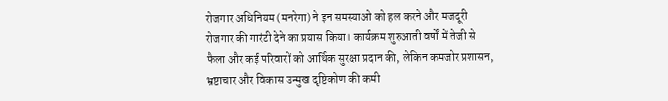रोजगार अधिनियम (मनरेगा) ने इन समस्याओ को हल करने और मजदूरी रोजगार की गारंटी देने का प्रयास किया। कार्यक्रम शुरुआती वर्षों में तेजी से फैला और कई परिवारों को आर्थिक सुरक्षा प्रदान की, लेकिन कमजोर प्रशासन, भ्रष्टाचार और विकास उन्मुख दृष्टिकोण की कमी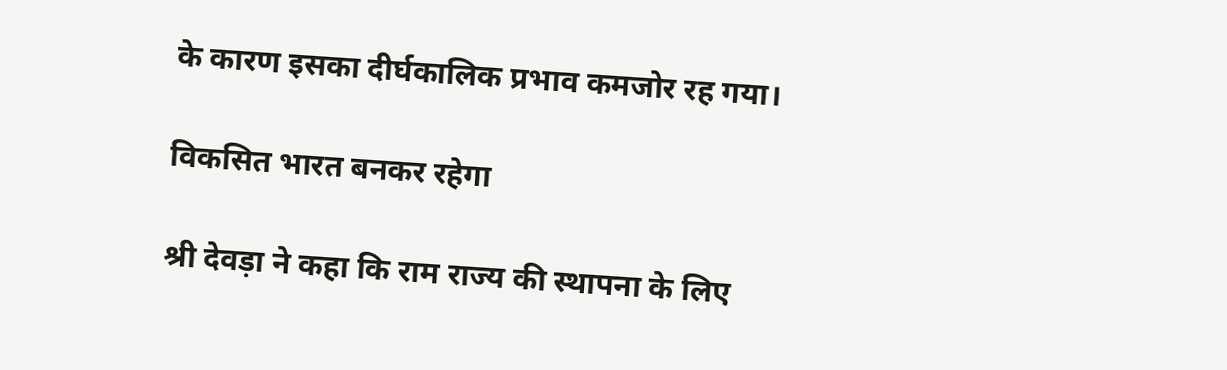के कारण इसका दीर्घकालिक प्रभाव कमजोर रह गया।

विकसित भारत बनकर रहेगा

श्री देवड़ा ने कहा कि राम राज्य की स्थापना के लिए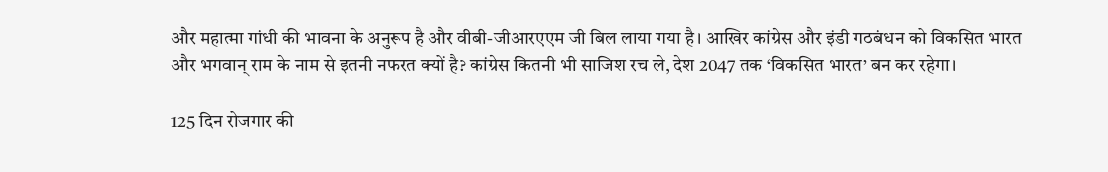और महात्मा गांधी की भावना के अनुरूप है और वीबी-जीआरएएम जी बिल लाया गया है। आखिर कांग्रेस और इंडी गठबंधन को विकसित भारत और भगवान् राम के नाम से इतनी नफरत क्यों है? कांग्रेस कितनी भी साजिश रच ले, देश 2047 तक ‘विकसित भारत’ बन कर रहेगा।

125 दिन रोजगार की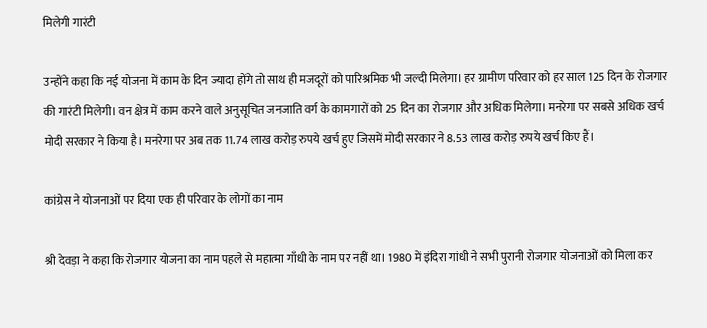मिलेगी गारंटी

उन्होंने कहा कि नई योजना में काम के दिन ज्यादा होंगे तो साथ ही मजदूरों को पारिश्रमिक भी जल्दी मिलेगा। हर ग्रामीण परिवार को हर साल 125 दिन के रोजगार की गारंटी मिलेगी। वन क्षेत्र में काम करने वाले अनुसूचित जनजाति वर्ग के कामगारों को 25 दिन का रोजगार और अधिक मिलेगा। मनरेगा पर सबसे अधिक खर्च मोदी सरकार ने किया है। मनरेगा पर अब तक 11.74 लाख करोड़ रुपये खर्च हुए जिसमें मोदी सरकार ने 8.53 लाख करोड़ रुपये खर्च किए हैं।

कांग्रेस ने योजनाओं पर दिया एक ही परिवार के लोगों का नाम

श्री देवड़ा ने कहा कि रोजगार योजना का नाम पहले से महात्मा गाँधी के नाम पर नहीं था। 1980 में इंदिरा गांधी ने सभी पुरानी रोजगार योजनाओं को मिला कर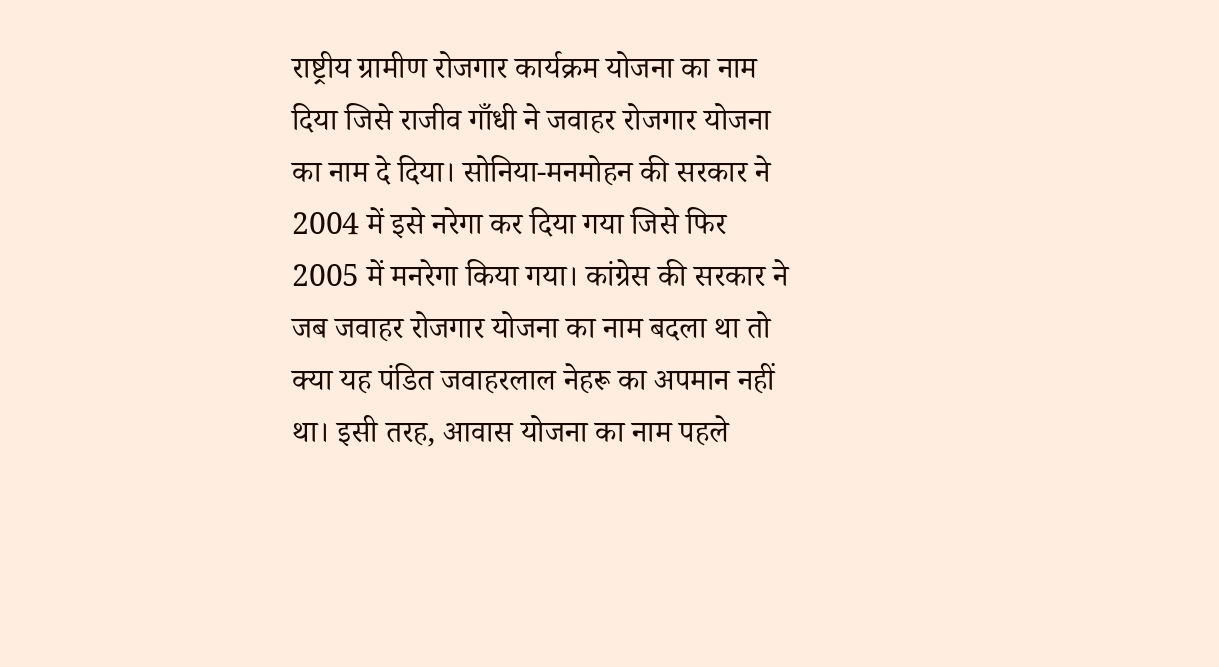राष्ट्रीय ग्रामीण रोजगार कार्यक्रम योजना का नाम दिया जिसे राजीव गाँधी ने जवाहर रोजगार योजना का नाम दे दिया। सोनिया-मनमोहन की सरकार ने 2004 में इसे नरेगा कर दिया गया जिसे फिर 2005 में मनरेगा किया गया। कांग्रेस की सरकार ने जब जवाहर रोजगार योजना का नाम बदला था तो क्या यह पंडित जवाहरलाल नेहरू का अपमान नहीं था। इसी तरह, आवास योजना का नाम पहले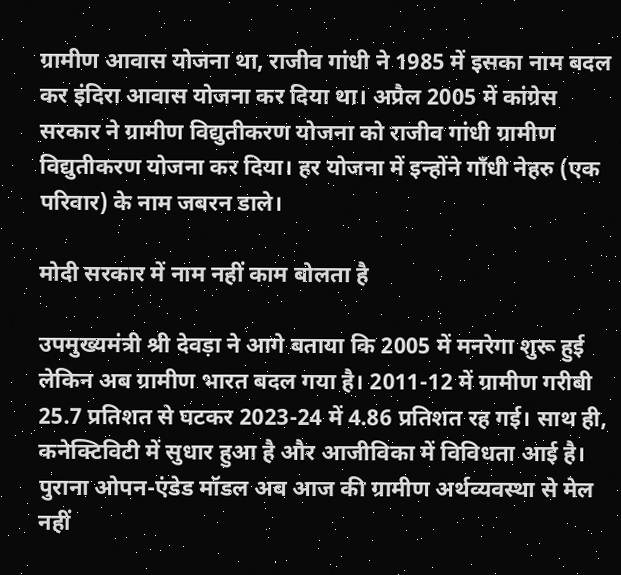ग्रामीण आवास योजना था, राजीव गांधी ने 1985 में इसका नाम बदल कर इंदिरा आवास योजना कर दिया था। अप्रैल 2005 में कांग्रेस सरकार ने ग्रामीण विद्युतीकरण योजना को राजीव गांधी ग्रामीण विद्युतीकरण योजना कर दिया। हर योजना में इन्होंने गाँधी नेहरु (एक परिवार) के नाम जबरन डाले।

मोदी सरकार में नाम नहीं काम बोलता है

उपमुख्यमंत्री श्री देवड़ा ने आगे बताया कि 2005 में मनरेगा शुरू हुई लेकिन अब ग्रामीण भारत बदल गया है। 2011-12 में ग्रामीण गरीबी 25.7 प्रतिशत से घटकर 2023-24 में 4.86 प्रतिशत रह गई। साथ ही, कनेक्टिविटी में सुधार हुआ है और आजीविका में विविधता आई है। पुराना ओपन-एंडेड मॉडल अब आज की ग्रामीण अर्थव्यवस्था से मेल नहीं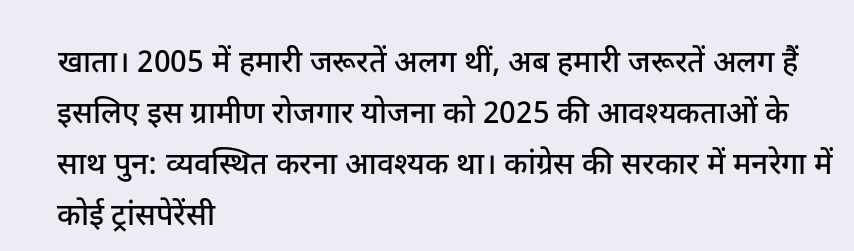खाता। 2005 में हमारी जरूरतें अलग थीं, अब हमारी जरूरतें अलग हैं इसलिए इस ग्रामीण रोजगार योजना को 2025 की आवश्यकताओं के साथ पुन: व्यवस्थित करना आवश्यक था। कांग्रेस की सरकार में मनरेगा में कोई ट्रांसपेरेंसी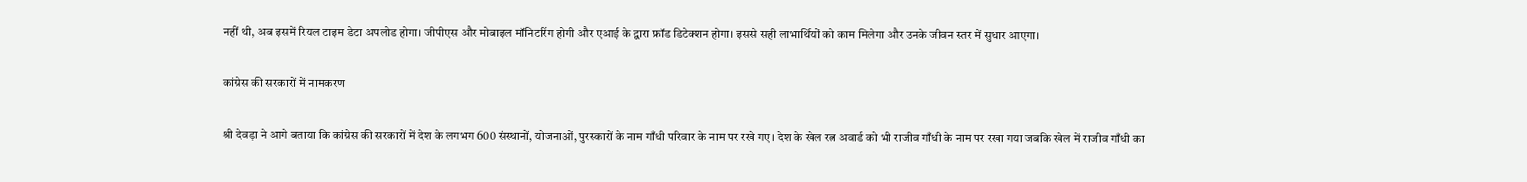नहीं थी, अब इसमें रियल टाइम डेटा अपलोड होगा। जीपीएस और मोबाइल मॉनिटरिंग होगी और एआई के द्वारा फ्रॉड डिटेक्शन होगा। इससे सही लाभार्थियों को काम मिलेगा और उनके जीवन स्तर में सुधार आएगा।

कांग्रेस की सरकारों में नामकरण

श्री देवड़ा ने आगे बताया कि कांग्रेस की सरकारों में देश के लगभग 600 संस्थानों, योजनाओं, पुरस्कारों के नाम गाँधी परिवार के नाम पर रखे गए। देश के खेल रत्न अवार्ड को भी राजीव गाँधी के नाम पर रखा गया जबकि खेल में राजीव गाँधी का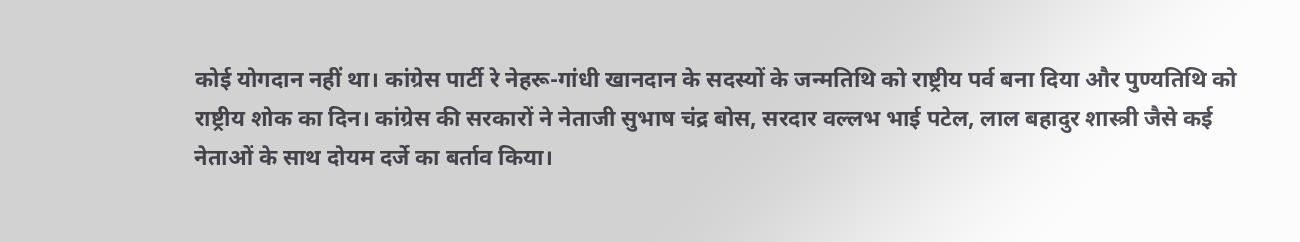कोई योगदान नहीं था। कांग्रेस पार्टी रे नेहरू-गांधी खानदान के सदस्यों के जन्मतिथि को राष्ट्रीय पर्व बना दिया और पुण्यतिथि को राष्ट्रीय शोक का दिन। कांग्रेस की सरकारों ने नेताजी सुभाष चंद्र बोस, सरदार वल्लभ भाई पटेल, लाल बहादुर शास्त्री जैसे कई नेताओं के साथ दोयम दर्जे का बर्ताव किया।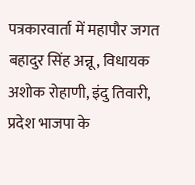पत्रकारवार्ता में महापौर जगत बहादुर सिंह अन्नू, विधायक अशोक रोहाणी, इंदु तिवारी, प्रदेश भाजपा के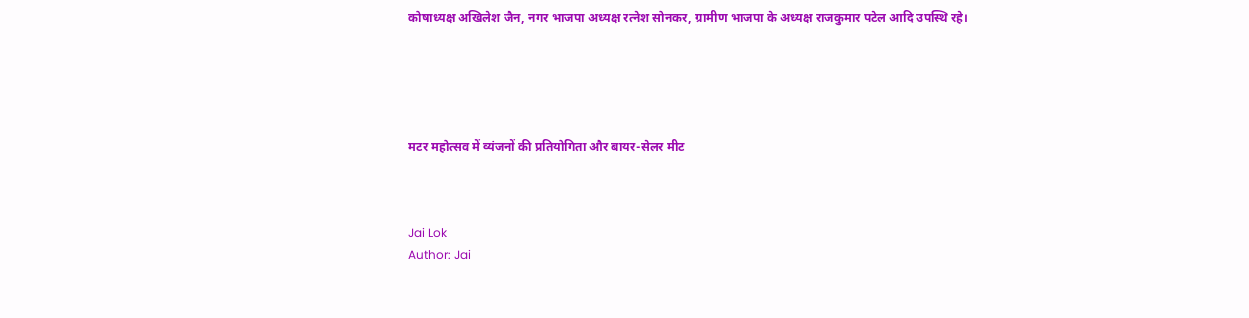कोषाध्यक्ष अखिलेश जैन, नगर भाजपा अध्यक्ष रत्नेश सोनकर, ग्रामीण भाजपा के अध्यक्ष राजकुमार पटेल आदि उपस्थि रहे।





मटर महोत्सव में व्यंजनों की प्रतियोगिता और बायर-सेलर मीट



Jai Lok
Author: Jai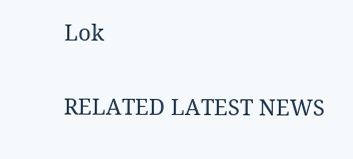Lok

RELATED LATEST NEWS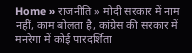Home » राजनीति » मोदी सरकार में नाम नहीं, काम बोलता है, कांग्रेस की सरकार में मनरेगा में कोई पारदर्शिता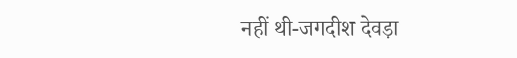नहीं थी-जगदीश देवड़ा